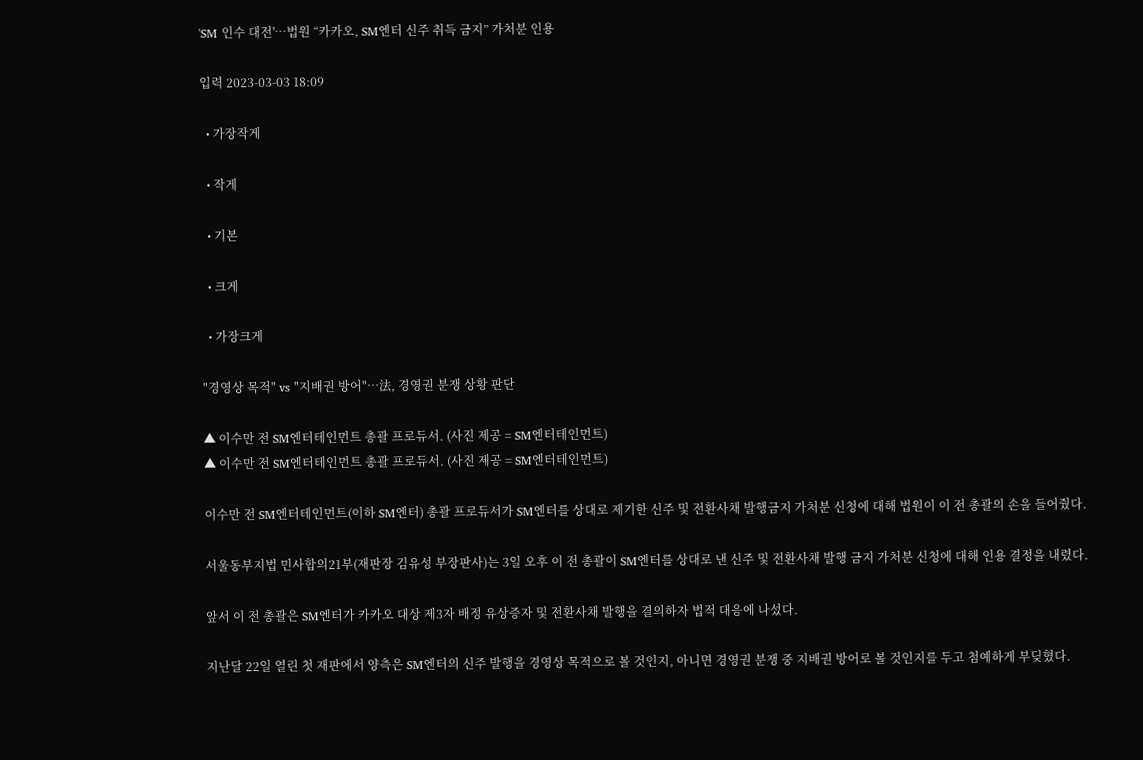'SM 인수 대전'…법원 “카카오, SM엔터 신주 취득 금지” 가처분 인용

입력 2023-03-03 18:09

  • 가장작게

  • 작게

  • 기본

  • 크게

  • 가장크게

"경영상 목적" vs "지배권 방어"…法, 경영권 분쟁 상황 판단

▲ 이수만 전 SM엔터테인먼트 총괄 프로듀서. (사진 제공 = SM엔터테인먼트)
▲ 이수만 전 SM엔터테인먼트 총괄 프로듀서. (사진 제공 = SM엔터테인먼트)

이수만 전 SM엔터테인먼트(이하 SM엔터) 총괄 프로듀서가 SM엔터를 상대로 제기한 신주 및 전환사채 발행금지 가처분 신청에 대해 법원이 이 전 총괄의 손을 들어줬다.

서울동부지법 민사합의21부(재판장 김유성 부장판사)는 3일 오후 이 전 총괄이 SM엔터를 상대로 낸 신주 및 전환사채 발행 금지 가처분 신청에 대해 인용 결정을 내렸다.

앞서 이 전 총괄은 SM엔터가 카카오 대상 제3자 배정 유상증자 및 전환사채 발행을 결의하자 법적 대응에 나섰다.

지난달 22일 열린 첫 재판에서 양측은 SM엔터의 신주 발행을 경영상 목적으로 볼 것인지, 아니면 경영권 분쟁 중 지배권 방어로 볼 것인지를 두고 첨예하게 부딪혔다.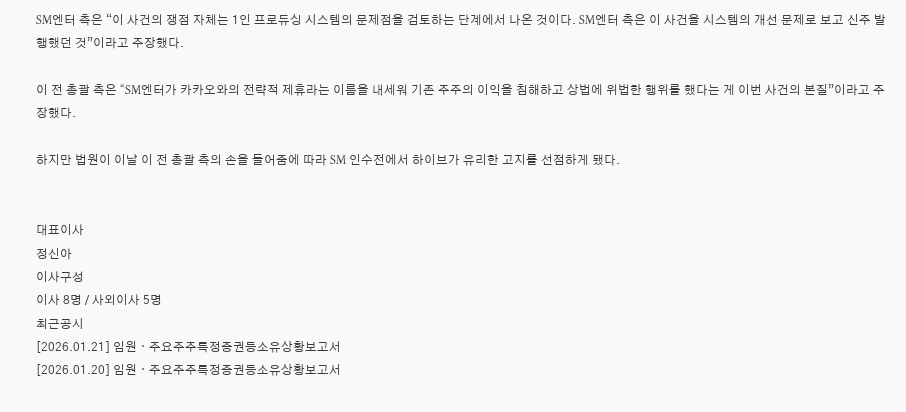SM엔터 측은 “이 사건의 쟁점 자체는 1인 프로듀싱 시스템의 문제점을 검토하는 단계에서 나온 것이다. SM엔터 측은 이 사건을 시스템의 개선 문제로 보고 신주 발행했던 것”이라고 주장했다.

이 전 총괄 측은 “SM엔터가 카카오와의 전략적 제휴라는 이름을 내세워 기존 주주의 이익을 침해하고 상법에 위법한 행위를 했다는 게 이번 사건의 본질”이라고 주장했다.

하지만 법원이 이날 이 전 총괄 측의 손을 들어줌에 따라 SM 인수전에서 하이브가 유리한 고지를 선점하게 됐다.


대표이사
정신아
이사구성
이사 8명 / 사외이사 5명
최근공시
[2026.01.21] 임원ㆍ주요주주특정증권등소유상황보고서
[2026.01.20] 임원ㆍ주요주주특정증권등소유상황보고서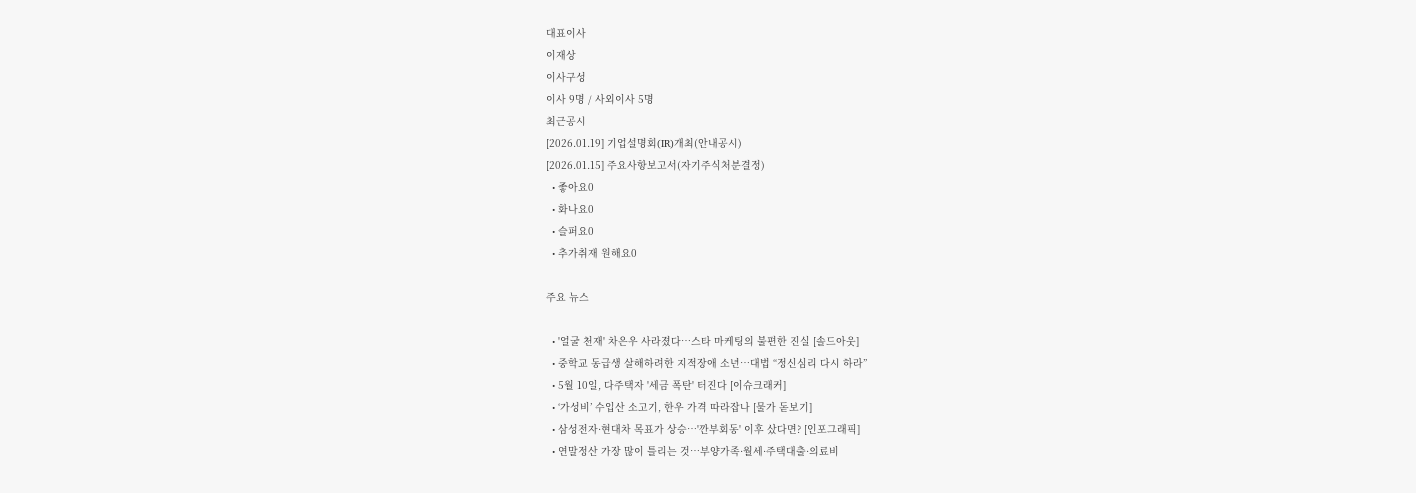대표이사
이재상
이사구성
이사 9명 / 사외이사 5명
최근공시
[2026.01.19] 기업설명회(IR)개최(안내공시)
[2026.01.15] 주요사항보고서(자기주식처분결정)
  • 좋아요0
  • 화나요0
  • 슬퍼요0
  • 추가취재 원해요0

주요 뉴스

  • '얼굴 천재' 차은우 사라졌다⋯스타 마케팅의 불편한 진실 [솔드아웃]
  • 중학교 동급생 살해하려한 지적장애 소년…대법 “정신심리 다시 하라”
  • 5월 10일, 다주택자 '세금 폭탄' 터진다 [이슈크래커]
  • ‘가성비’ 수입산 소고기, 한우 가격 따라잡나 [물가 돋보기]
  • 삼성전자·현대차 목표가 상승…'깐부회동' 이후 샀다면? [인포그래픽]
  • 연말정산 가장 많이 틀리는 것⋯부양가족·월세·주택대출·의료비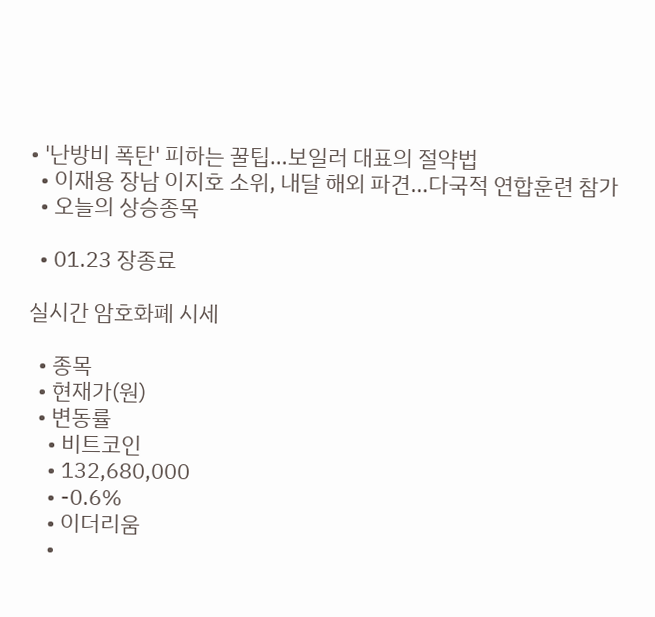• '난방비 폭탄' 피하는 꿀팁…보일러 대표의 절약법
  • 이재용 장남 이지호 소위, 내달 해외 파견…다국적 연합훈련 참가
  • 오늘의 상승종목

  • 01.23 장종료

실시간 암호화폐 시세

  • 종목
  • 현재가(원)
  • 변동률
    • 비트코인
    • 132,680,000
    • -0.6%
    • 이더리움
    •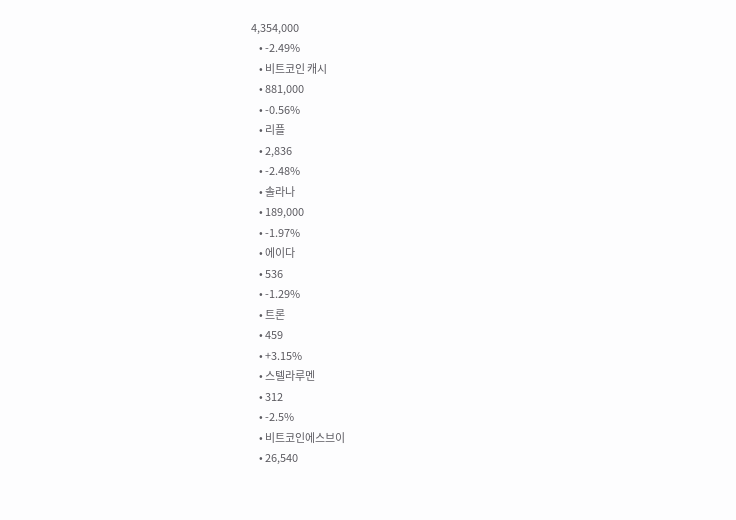4,354,000
    • -2.49%
    • 비트코인 캐시
    • 881,000
    • -0.56%
    • 리플
    • 2,836
    • -2.48%
    • 솔라나
    • 189,000
    • -1.97%
    • 에이다
    • 536
    • -1.29%
    • 트론
    • 459
    • +3.15%
    • 스텔라루멘
    • 312
    • -2.5%
    • 비트코인에스브이
    • 26,540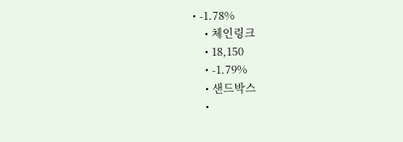• -1.78%
    • 체인링크
    • 18,150
    • -1.79%
    • 샌드박스
    •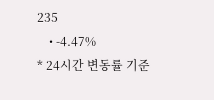235
    • -4.47%
* 24시간 변동률 기준